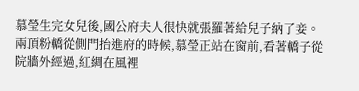慕瑩生完女兒後,國公府夫人很快就張羅著給兒子納了妾。
兩頂粉轎從側門抬進府的時候,慕瑩正站在窗前,看著轎子從院牆外經過,紅綢在風裡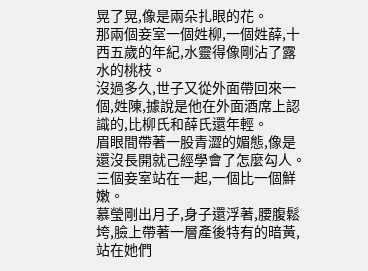晃了晃,像是兩朵扎眼的花。
那兩個妾室一個姓柳,一個姓薛,十西五歲的年紀,水靈得像剛沾了露水的桃枝。
沒過多久,世子又從外面帶回來一個,姓陳,據說是他在外面酒席上認識的,比柳氏和薛氏還年輕。
眉眼間帶著一股青澀的媚態,像是還沒長開就己經學會了怎麼勾人。
三個妾室站在一起,一個比一個鮮嫩。
慕瑩剛出月子,身子還浮著,腰腹鬆垮,臉上帶著一層產後特有的暗黃,站在她們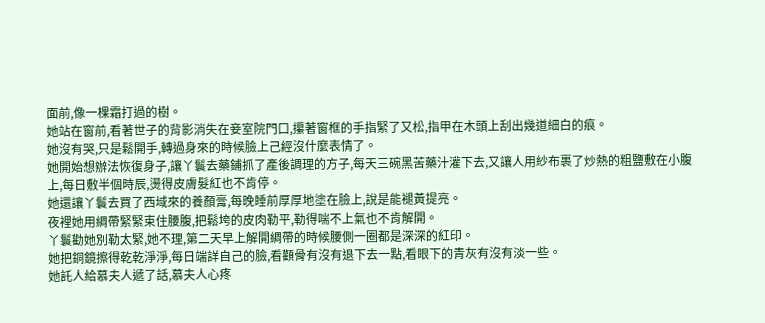面前,像一棵霜打過的樹。
她站在窗前,看著世子的背影消失在妾室院門口,攥著窗框的手指緊了又松,指甲在木頭上刮出幾道細白的痕。
她沒有哭,只是鬆開手,轉過身來的時候臉上己經沒什麼表情了。
她開始想辦法恢復身子,讓丫鬟去藥鋪抓了產後調理的方子,每天三碗黑苦藥汁灌下去,又讓人用紗布裹了炒熱的粗鹽敷在小腹上,每日敷半個時辰,燙得皮膚髮紅也不肯停。
她還讓丫鬟去買了西域來的養顏膏,每晚睡前厚厚地塗在臉上,說是能褪黃提亮。
夜裡她用綢帶緊緊束住腰腹,把鬆垮的皮肉勒平,勒得喘不上氣也不肯解開。
丫鬟勸她別勒太緊,她不理,第二天早上解開綢帶的時候腰側一圈都是深深的紅印。
她把銅鏡擦得乾乾淨淨,每日端詳自己的臉,看顴骨有沒有退下去一點,看眼下的青灰有沒有淡一些。
她託人給慕夫人遞了話,慕夫人心疼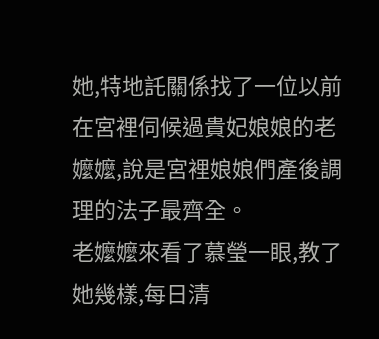她,特地託關係找了一位以前在宮裡伺候過貴妃娘娘的老嬤嬤,說是宮裡娘娘們產後調理的法子最齊全。
老嬤嬤來看了慕瑩一眼,教了她幾樣,每日清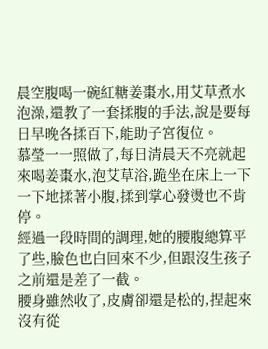晨空腹喝一碗紅糖姜棗水,用艾草煮水泡澡,還教了一套揉腹的手法,說是要每日早晚各揉百下,能助子宮復位。
慕瑩一一照做了,每日清晨天不亮就起來喝姜棗水,泡艾草浴,跪坐在床上一下一下地揉著小腹,揉到掌心發燙也不肯停。
經過一段時間的調理,她的腰腹總算平了些,臉色也白回來不少,但跟沒生孩子之前還是差了一截。
腰身雖然收了,皮膚卻還是松的,捏起來沒有從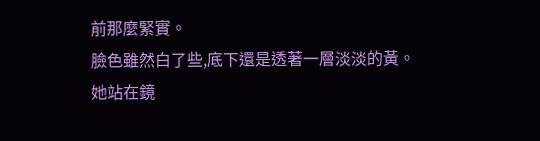前那麼緊實。
臉色雖然白了些,底下還是透著一層淡淡的黃。
她站在鏡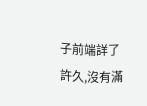子前端詳了許久,沒有滿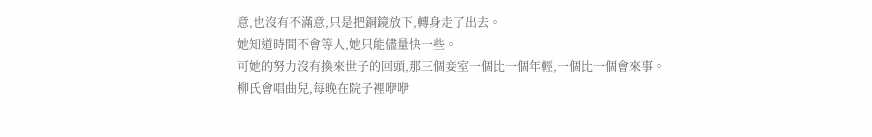意,也沒有不滿意,只是把銅鏡放下,轉身走了出去。
她知道時間不會等人,她只能儘量快一些。
可她的努力沒有換來世子的回頭,那三個妾室一個比一個年輕,一個比一個會來事。
柳氏會唱曲兒,每晚在院子裡咿咿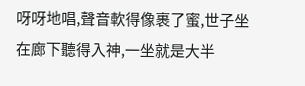呀呀地唱,聲音軟得像裹了蜜,世子坐在廊下聽得入神,一坐就是大半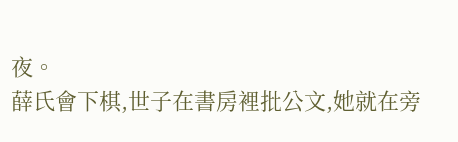夜。
薛氏會下棋,世子在書房裡批公文,她就在旁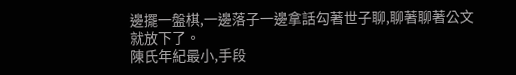邊擺一盤棋,一邊落子一邊拿話勾著世子聊,聊著聊著公文就放下了。
陳氏年紀最小,手段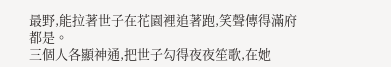最野,能拉著世子在花園裡追著跑,笑聲傳得滿府都是。
三個人各顯神通,把世子勾得夜夜笙歌,在她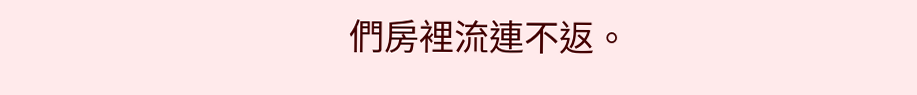們房裡流連不返。